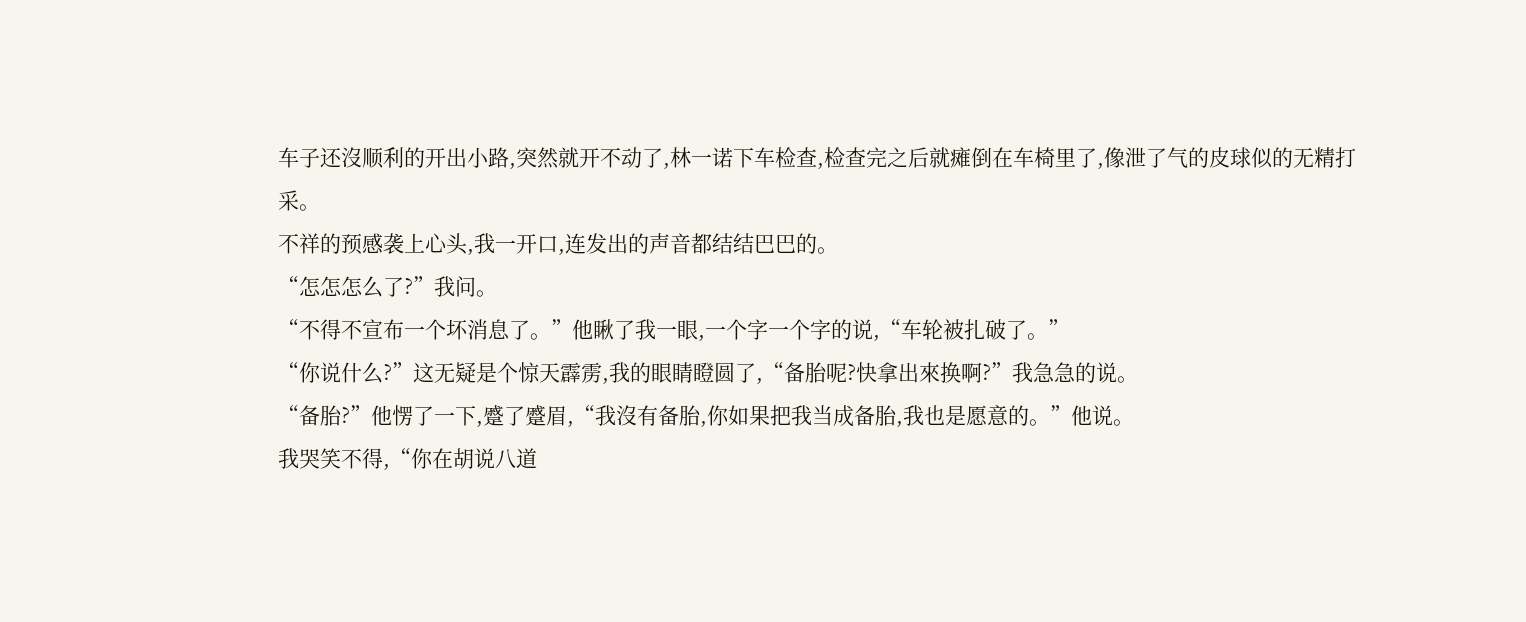车子还沒顺利的开出小路,突然就开不动了,林一诺下车检查,检查完之后就瘫倒在车椅里了,像泄了气的皮球似的无精打采。
不祥的预感袭上心头,我一开口,连发出的声音都结结巴巴的。
“怎怎怎么了?”我问。
“不得不宣布一个坏消息了。”他瞅了我一眼,一个字一个字的说,“车轮被扎破了。”
“你说什么?”这无疑是个惊天霹雳,我的眼睛瞪圆了,“备胎呢?快拿出來换啊?”我急急的说。
“备胎?”他愣了一下,蹙了蹙眉,“我沒有备胎,你如果把我当成备胎,我也是愿意的。”他说。
我哭笑不得,“你在胡说八道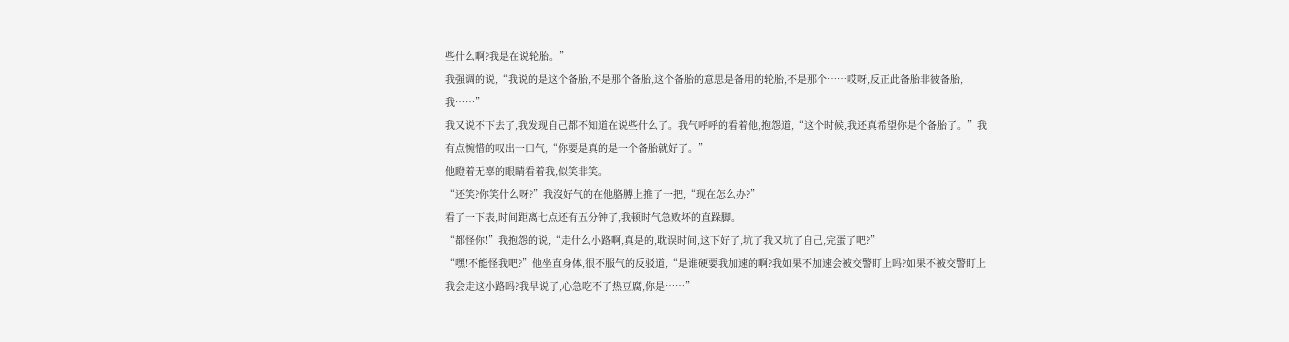些什么啊?我是在说轮胎。”
我强调的说,“我说的是这个备胎,不是那个备胎,这个备胎的意思是备用的轮胎,不是那个……哎呀,反正此备胎非彼备胎,我……”
我又说不下去了,我发现自己都不知道在说些什么了。我气呼呼的看着他,抱怨道,“这个时候,我还真希望你是个备胎了。”我有点惋惜的叹出一口气,“你要是真的是一个备胎就好了。”
他瞪着无辜的眼睛看着我,似笑非笑。
“还笑?你笑什么呀?”我沒好气的在他胳膊上推了一把,“现在怎么办?”
看了一下表,时间距离七点还有五分钟了,我顿时气急败坏的直跺脚。
“都怪你!”我抱怨的说,“走什么小路啊,真是的,耽误时间,这下好了,坑了我又坑了自己,完蛋了吧?”
“嘿!不能怪我吧?”他坐直身体,很不服气的反驳道,“是谁硬要我加速的啊?我如果不加速会被交警盯上吗?如果不被交警盯上我会走这小路吗?我早说了,心急吃不了热豆腐,你是……”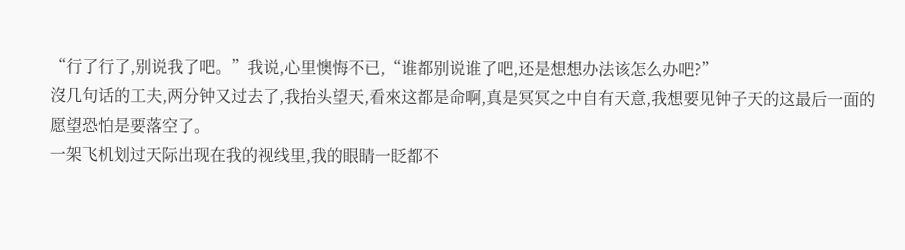“行了行了,别说我了吧。”我说,心里懊悔不已,“谁都别说谁了吧,还是想想办法该怎么办吧?”
沒几句话的工夫,两分钟又过去了,我抬头望天,看來这都是命啊,真是冥冥之中自有天意,我想要见钟子天的这最后一面的愿望恐怕是要落空了。
一架飞机划过天际出现在我的视线里,我的眼睛一眨都不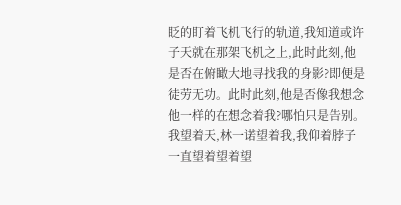眨的盯着飞机飞行的轨道,我知道或许子天就在那架飞机之上,此时此刻,他是否在俯瞰大地寻找我的身影?即便是徒劳无功。此时此刻,他是否像我想念他一样的在想念着我?哪怕只是告别。
我望着天,林一诺望着我,我仰着脖子一直望着望着望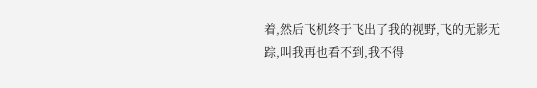着,然后飞机终于飞出了我的视野,飞的无影无踪,叫我再也看不到,我不得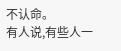不认命。
有人说,有些人一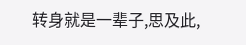转身就是一辈子,思及此,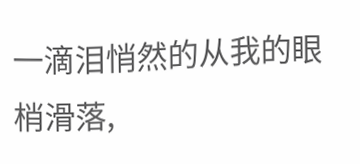一滴泪悄然的从我的眼梢滑落,